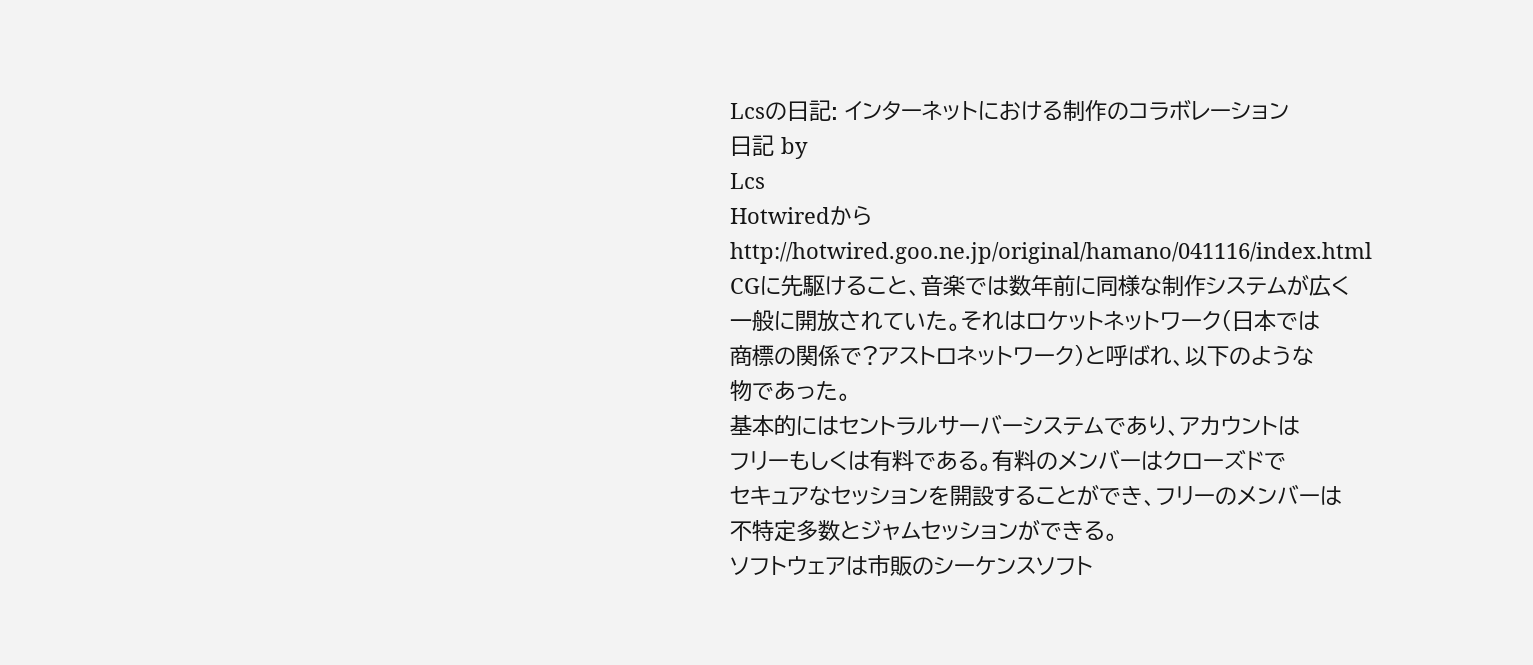Lcsの日記: インターネットにおける制作のコラボレーション
日記 by
Lcs
Hotwiredから
http://hotwired.goo.ne.jp/original/hamano/041116/index.html
CGに先駆けること、音楽では数年前に同様な制作システムが広く
一般に開放されていた。それはロケットネットワーク(日本では
商標の関係で?アストロネットワーク)と呼ばれ、以下のような
物であった。
基本的にはセントラルサーバーシステムであり、アカウントは
フリーもしくは有料である。有料のメンバーはクローズドで
セキュアなセッションを開設することができ、フリーのメンバーは
不特定多数とジャムセッションができる。
ソフトウェアは市販のシーケンスソフト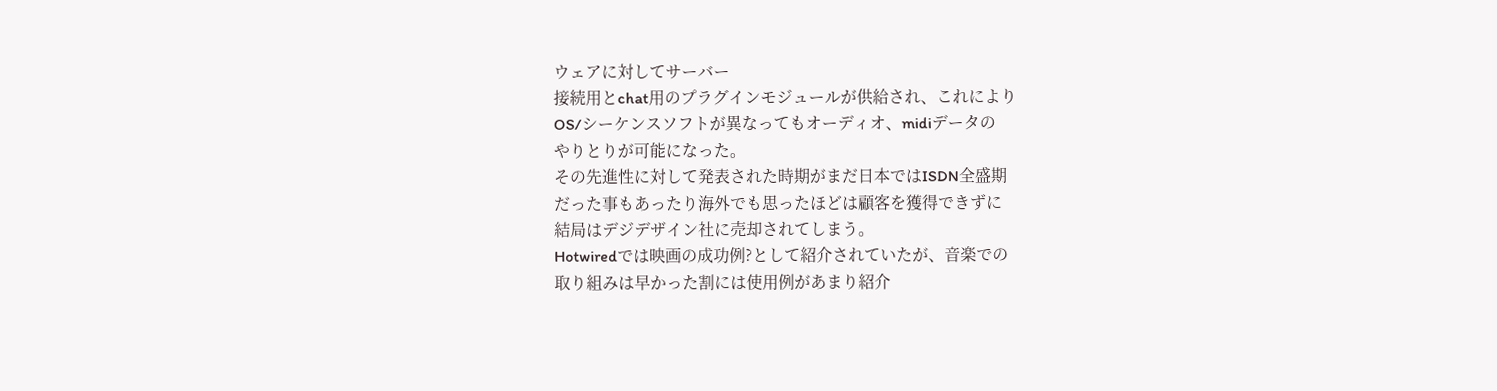ウェアに対してサーバー
接続用とchat用のプラグインモジュールが供給され、これにより
OS/シーケンスソフトが異なってもオーディオ、midiデータの
やりとりが可能になった。
その先進性に対して発表された時期がまだ日本ではISDN全盛期
だった事もあったり海外でも思ったほどは顧客を獲得できずに
結局はデジデザイン社に売却されてしまう。
Hotwiredでは映画の成功例?として紹介されていたが、音楽での
取り組みは早かった割には使用例があまり紹介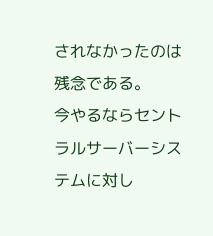されなかったのは
残念である。
今やるならセントラルサーバーシステムに対し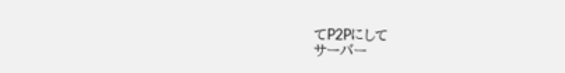てP2Pにして
サーバー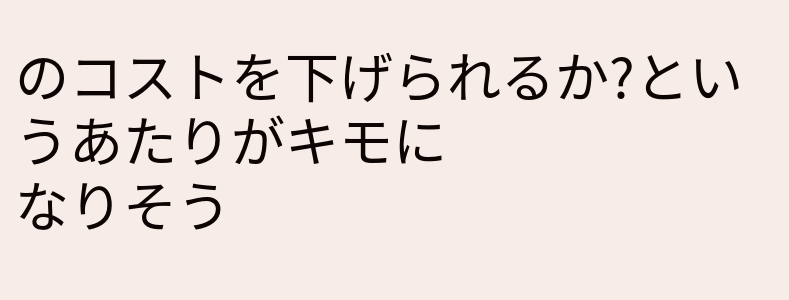のコストを下げられるか?というあたりがキモに
なりそう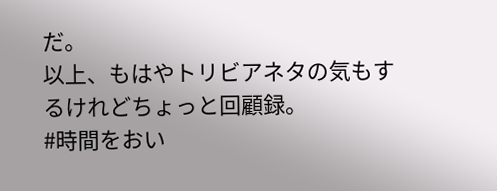だ。
以上、もはやトリビアネタの気もするけれどちょっと回顧録。
#時間をおい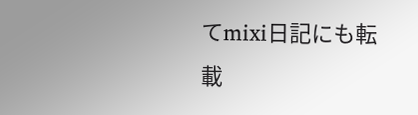てmixi日記にも転載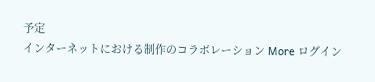予定
インターネットにおける制作のコラボレーション More ログイン